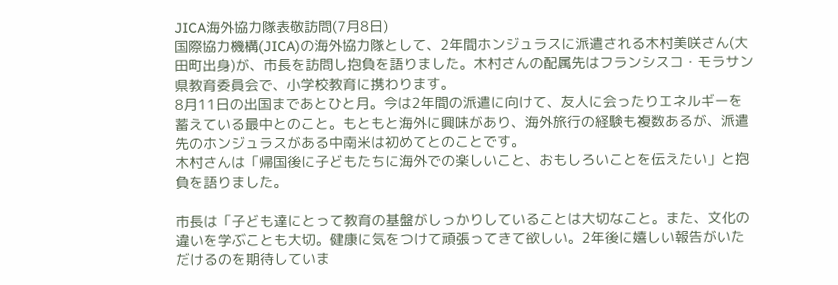JICA海外協力隊表敬訪問(7月8日)
国際協力機構(JICA)の海外協力隊として、2年間ホンジュラスに派遣される木村美咲さん(大田町出身)が、市長を訪問し抱負を語りました。木村さんの配属先はフランシスコ・モラサン県教育委員会で、小学校教育に携わります。
8月11日の出国まであとひと月。今は2年間の派遣に向けて、友人に会ったりエネルギーを蓄えている最中とのこと。もともと海外に興味があり、海外旅行の経験も複数あるが、派遣先のホンジュラスがある中南米は初めてとのことです。
木村さんは「帰国後に子どもたちに海外での楽しいこと、おもしろいことを伝えたい」と抱負を語りました。

市長は「子ども達にとって教育の基盤がしっかりしていることは大切なこと。また、文化の違いを学ぶことも大切。健康に気をつけて頑張ってきて欲しい。2年後に嬉しい報告がいただけるのを期待していま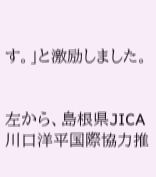す。」と激励しました。


左から、島根県JICA川口洋平国際協力推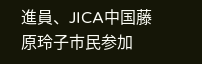進員、JICA中国藤原玲子市民参加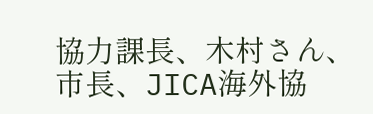協力課長、木村さん、市長、JICA海外協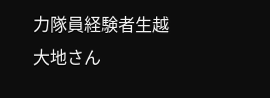力隊員経験者生越大地さん